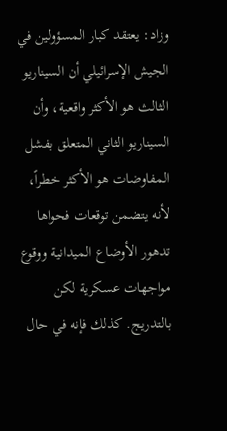وزاد: يعتقد كبار المسؤولين في الجيش الإسرائيلي أن السيناريو الثالث هو الأكثر واقعية، وأن السيناريو الثاني المتعلق بفشل المفاوضات هو الأكثر خطراً، لأنه يتضمن توقعات فحواها تدهور الأوضاع الميدانية ووقوع مواجهات عسكرية لكن بالتدريج. كذلك فإنه في حال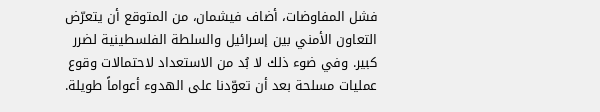فشل المفاوضات، أضاف فيشمان، من المتوقع أن يتعرّض التعاون الأمني بين إسرائيل والسلطة الفلسطينية لضرر كبير. وفي ضوء ذلك لا بُد من الاستعداد لاحتمالات وقوع عمليات مسلحة بعد أن تعوّدنا على الهدوء أعواماً طويلة.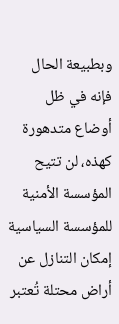وبطبيعة الحال فإنه في ظل أوضاع متدهورة كهذه، لن تتيح المؤسسة الأمنية للمؤسسة السياسية إمكان التنازل عن أراض محتلة تُعتبر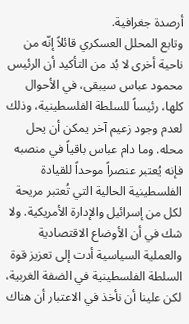أرصدة جغرافية.
وتابع المحلل العسكري قائلاً إنّه من ناحية أخرى لا بُد من التأكيد أن الرئيس محمود عباس سيبقى، في الأحوال كلها، رئيساً للسلطة الفلسطينية، وذلك لعدم وجود زعيم آخر يمكن أن يحل محله. وما دام عباس باقياً في منصبه فإنه يُعتبر عنصراً موحداً للقيادة الفلسطينية الحالية التي تُعتبر مريحة لكل من إسرائيل والإدارة الأمريكية. ولا شك في أن الأوضاع الاقتصادية والعملية السياسية أدت إلى تعزيز قوة السلطة الفلسطينية في الضفة الغربية، لكن علينا أن نأخذ في الاعتبار أن هناك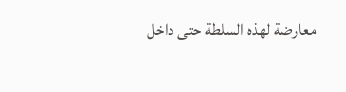معارضة لهذه السلطة حتى داخل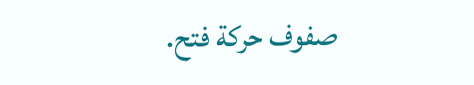صفوف حركة فتح.